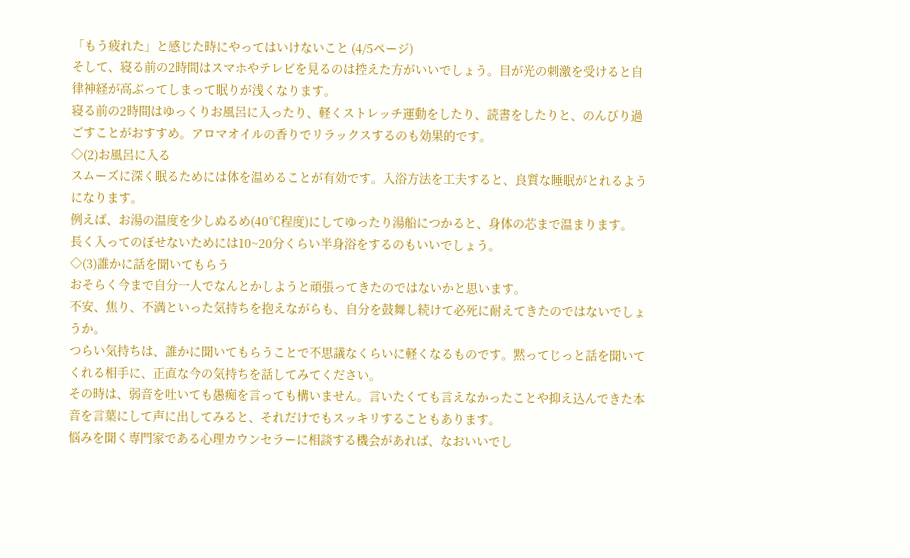「もう疲れた」と感じた時にやってはいけないこと (4/5ページ)
そして、寝る前の2時間はスマホやテレビを見るのは控えた方がいいでしょう。目が光の刺激を受けると自律神経が高ぶってしまって眠りが浅くなります。
寝る前の2時間はゆっくりお風呂に入ったり、軽くストレッチ運動をしたり、読書をしたりと、のんびり過ごすことがおすすめ。アロマオイルの香りでリラックスするのも効果的です。
◇(2)お風呂に入る
スムーズに深く眠るためには体を温めることが有効です。入浴方法を工夫すると、良質な睡眠がとれるようになります。
例えば、お湯の温度を少しぬるめ(40℃程度)にしてゆったり湯船につかると、身体の芯まで温まります。
長く入ってのぼせないためには10~20分くらい半身浴をするのもいいでしょう。
◇(3)誰かに話を聞いてもらう
おそらく今まで自分一人でなんとかしようと頑張ってきたのではないかと思います。
不安、焦り、不満といった気持ちを抱えながらも、自分を鼓舞し続けて必死に耐えてきたのではないでしょうか。
つらい気持ちは、誰かに聞いてもらうことで不思議なくらいに軽くなるものです。黙ってじっと話を聞いてくれる相手に、正直な今の気持ちを話してみてください。
その時は、弱音を吐いても愚痴を言っても構いません。言いたくても言えなかったことや抑え込んできた本音を言葉にして声に出してみると、それだけでもスッキリすることもあります。
悩みを聞く専門家である心理カウンセラーに相談する機会があれば、なおいいでし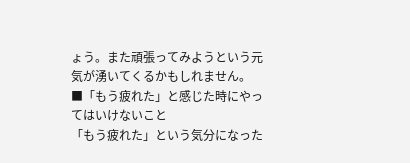ょう。また頑張ってみようという元気が湧いてくるかもしれません。
■「もう疲れた」と感じた時にやってはいけないこと
「もう疲れた」という気分になった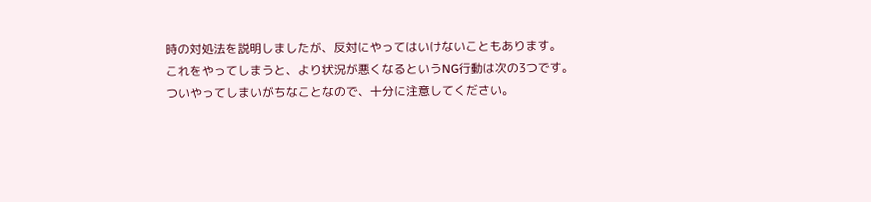時の対処法を説明しましたが、反対にやってはいけないこともあります。
これをやってしまうと、より状況が悪くなるというNG行動は次の3つです。
ついやってしまいがちなことなので、十分に注意してください。